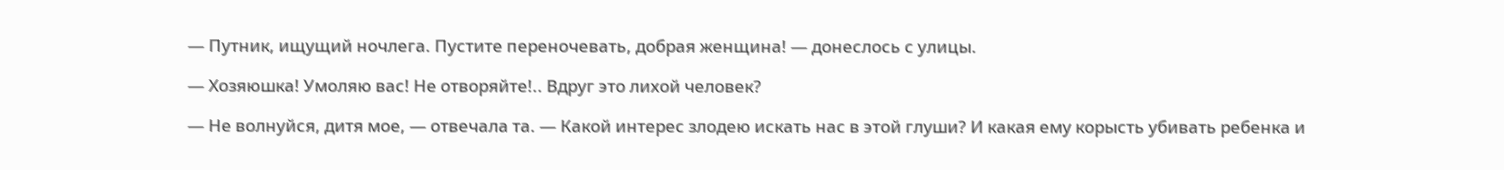— Путник, ищущий ночлега. Пустите переночевать, добрая женщина! — донеслось с улицы.

— Хозяюшка! Умоляю вас! Не отворяйте!.. Вдруг это лихой человек?

— Не волнуйся, дитя мое, — отвечала та. — Какой интерес злодею искать нас в этой глуши? И какая ему корысть убивать ребенка и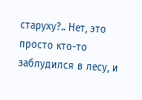старуху?.. Нет, это просто кто-то заблудился в лесу, и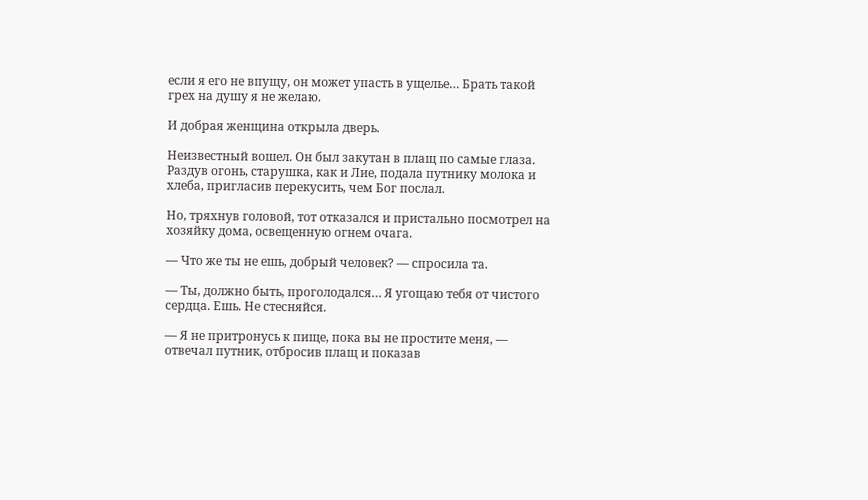если я его не впущу, он может упасть в ущелье… Брать такой грех на душу я не желаю.

И добрая женщина открыла дверь.

Неизвестный вошел. Он был закутан в плащ по самые глаза. Раздув огонь, старушка, как и Лие, подала путнику молока и хлеба, пригласив перекусить, чем Бог послал.

Но, тряхнув головой, тот отказался и пристально посмотрел на хозяйку дома, освещенную огнем очага.

— Что же ты не ешь, добрый человек? — спросила та.

— Ты, должно быть, проголодался… Я угощаю тебя от чистого сердца. Ешь. Не стесняйся.

— Я не притронусь к пище, пока вы не простите меня, — отвечал путник, отбросив плащ и показав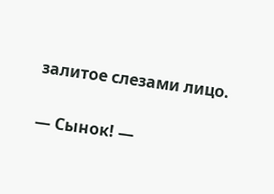залитое слезами лицо.

— Сынок! —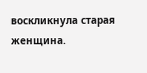воскликнула старая женщина.